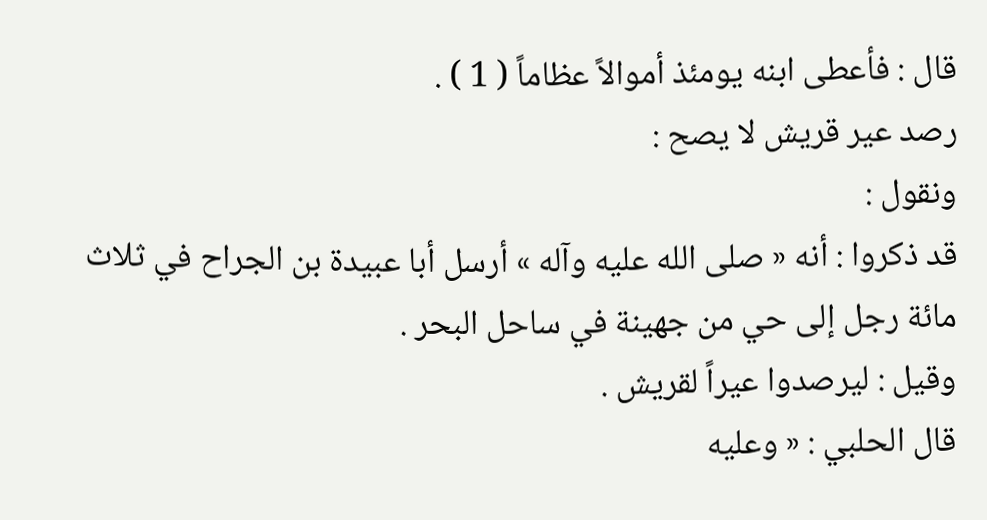قال : فأعطى ابنه يومئذ أموالاً عظاماً ( 1 ) .
رصد عير قريش لا يصح :
ونقول :
قد ذكروا : أنه « صلى الله عليه وآله » أرسل أبا عبيدة بن الجراح في ثلاث مائة رجل إلى حي من جهينة في ساحل البحر .
وقيل : ليرصدوا عيراً لقريش .
قال الحلبي : « وعليه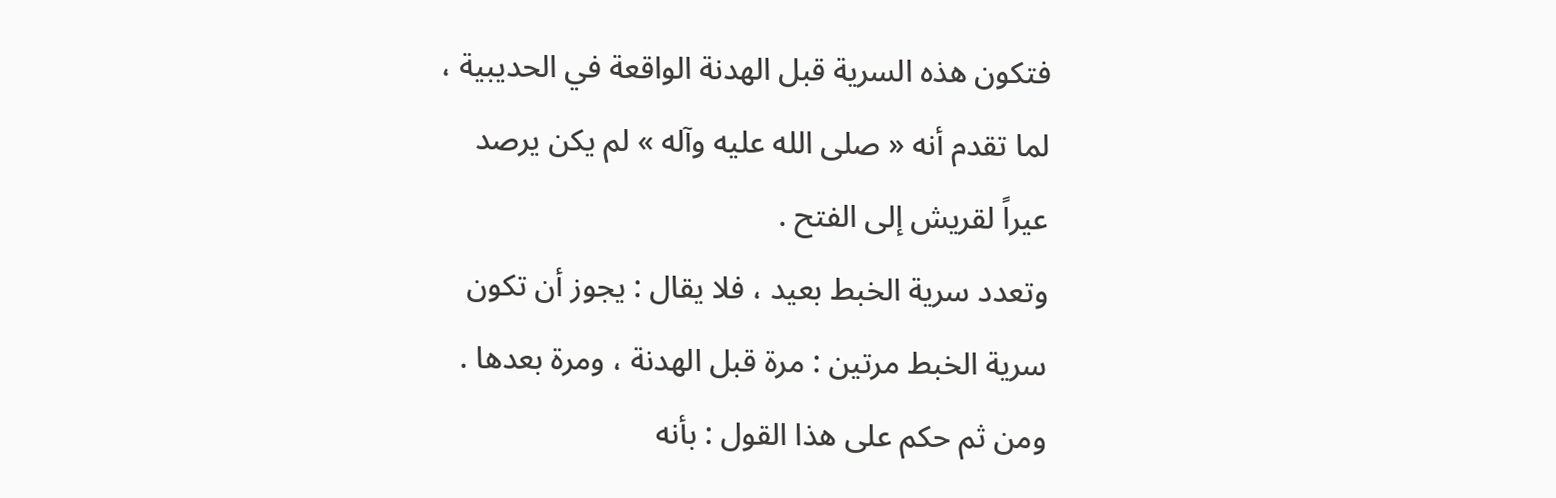فتكون هذه السرية قبل الهدنة الواقعة في الحديبية ، لما تقدم أنه « صلى الله عليه وآله » لم يكن يرصد عيراً لقريش إلى الفتح .
وتعدد سرية الخبط بعيد ، فلا يقال : يجوز أن تكون سرية الخبط مرتين : مرة قبل الهدنة ، ومرة بعدها . ومن ثم حكم على هذا القول : بأنه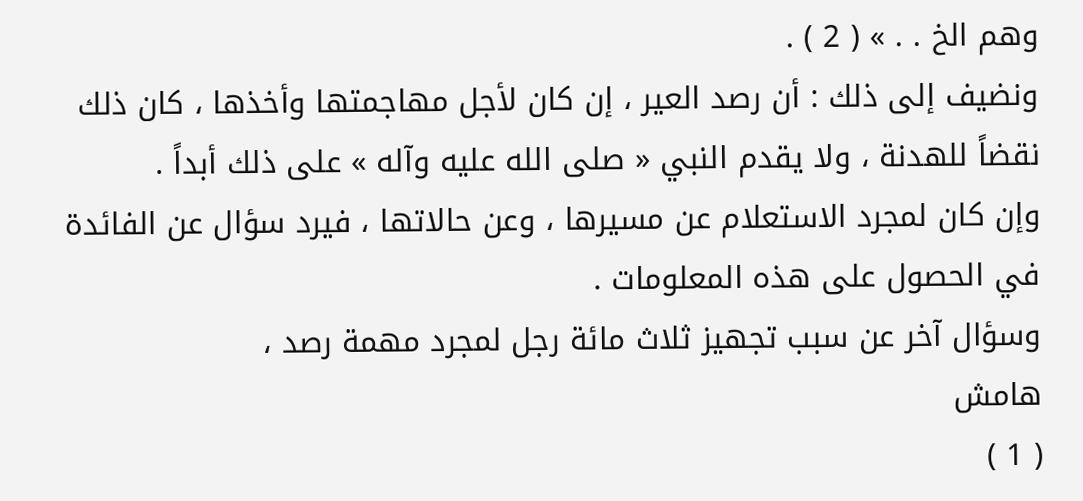وهم الخ . . » ( 2 ) .
ونضيف إلى ذلك : أن رصد العير ، إن كان لأجل مهاجمتها وأخذها ، كان ذلك نقضاً للهدنة ، ولا يقدم النبي « صلى الله عليه وآله » على ذلك أبداً .
وإن كان لمجرد الاستعلام عن مسيرها ، وعن حالاتها ، فيرد سؤال عن الفائدة في الحصول على هذه المعلومات .
وسؤال آخر عن سبب تجهيز ثلاث مائة رجل لمجرد مهمة رصد ،
هامش
( 1 )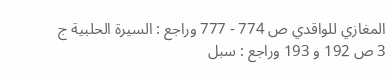المغازي للواقدي ص 774 - 777 وراجع : السيرة الحلبية ج 3 ص 192 و 193 وراجع : سبل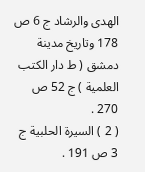الهدى والرشاد ج 6 ص 178 وتاريخ مدينة دمشق ( ط دار الكتب العلمية ) ج 52 ص 270 .
( 2 ) السيرة الحلبية ج 3 ص 191 .